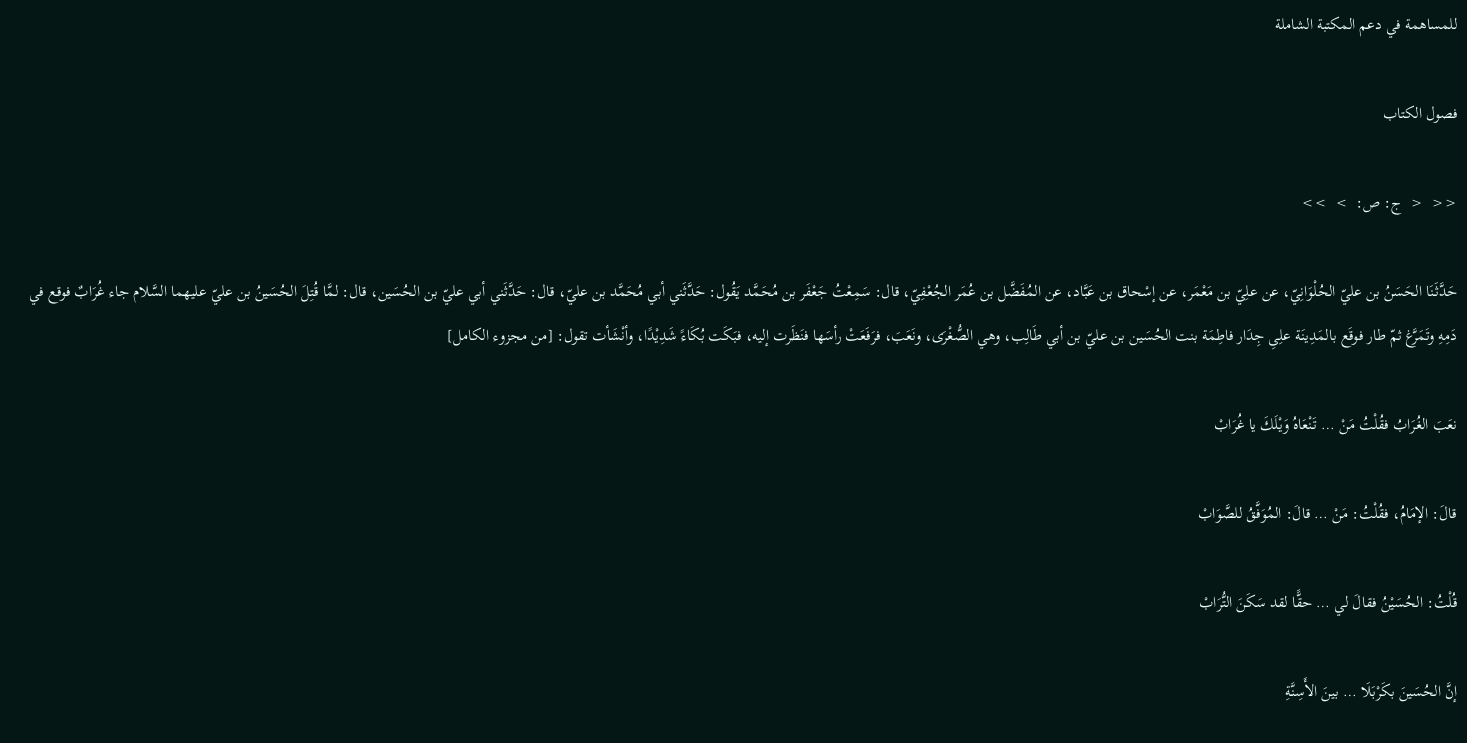للمساهمة في دعم المكتبة الشاملة

فصول الكتاب

<<  <  ج: ص:  >  >>

حَدَّثَنَا الحَسَنُ بن عليّ الحُلْوَانِيّ، عن علِيّ بن مَعْمَر، عن إسْحاق بن عَبَّاد، عن المُفَضَّل بن عُمَر الجُعْفِيّ، قال: سَمِعْتُ جَعْفَر بن مُحَمَّد يَقُول: حَدَّثَني أبي مُحَمَّد بن عليّ، قال: حَدَّثَني أبي عليّ بن الحُسَين، قال: لمَّا قُتِلَ الحُسَينُ بن عليّ عليهما السَّلام جاء غُرَابٌ فوقع في دَمِهِ وتَمَرَّغ ثمّ طار فوقَع بالمَدِينَة علِىِ جِدَار فاطِمَة بنت الحُسَين بن عليّ بن أبي طَالِب، وهي الصُّغْرَى، ونَعَبَ، فرَفَعَتْ رأسَها فنَظَرت إليه، فبَكَت بُكَاءً شَدِيْدًا، وأنْشَأت تقول: [من مجزوء الكامل]

نعَبَ الغُرَابُ فقُلْتُ مَنْ … تَنْعَاهُ وَيْلَكَ يا غُرَابْ

قالَ: الإمَامُ، فقُلْتُ: مَنْ … قالَ: المُوَفَّقُ للصَّوَابْ

قُلْتُ: الحُسَيْنُ فقالَ لي … حقًّا لقد سَكَنَ التُّرَابْ

إنَّ الحُسَينَ بكَرْبَلَا … بينَ الأَسِنَّةِ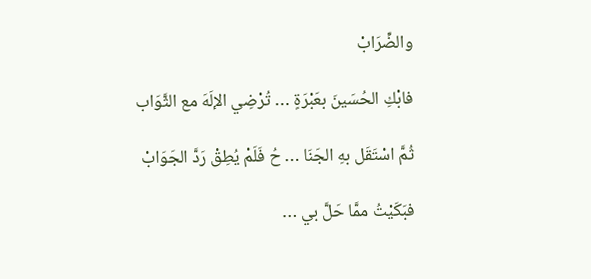والضِّرَابْ

فابْكِ الحُسَينَ بعَبْرَةٍ … تُرْضِي الإلَهَ مع الثَّوَاب

ثُمَّ اسْتَقَل بهِ الجَنَا … حُ فَلَمْ يُطِقْ رَدَّ الجَوَابْ

فبَكَيْتُ ممَّا حَلَّ بي …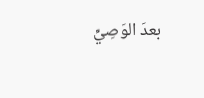بعدَ الوَصِيِّ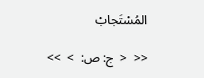المُسْتَجابْ

<<  <  ج: ص:  >  >>